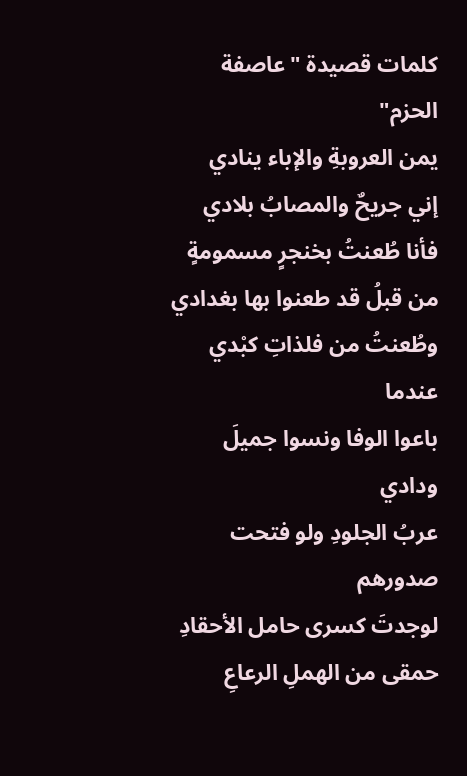كلمات قصيدة "عاصفة الحزم"
يمن العروبةِ والإباء ينادي
إني جريحٌ والمصابُ بلادي
فأنا طُعنتُ بخنجرٍ مسمومةٍ
من قبلُ قد طعنوا بها بغدادي
وطُعنتُ من فلذاتِ كبْدي عندما
باعوا الوفا ونسوا جميلَ ودادي
عربُ الجلودِ ولو فتحت صدورهم
لوجدتَ كسرى حامل الأحقادِ
حمقى من الهملِ الرعاعِ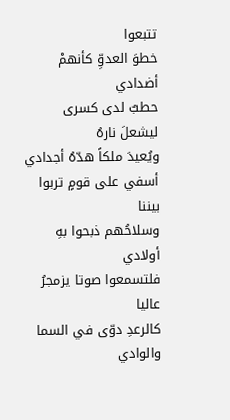تتبعوا
خطوَ العدوِّ كأنهمْ أضدادي
حطبٌ لدى كسرى ليشعلَ نارهُ
ويُعيدَ ملكاً هدّهُ أجدادي
أسفي على قومٍ تربوا بيننا
وسلاحُهم ذبحوا بهِ أولادي
فلتسمعوا صوتا يزمجرُ عاليا
كالرعدِ دوّى في السما والوادي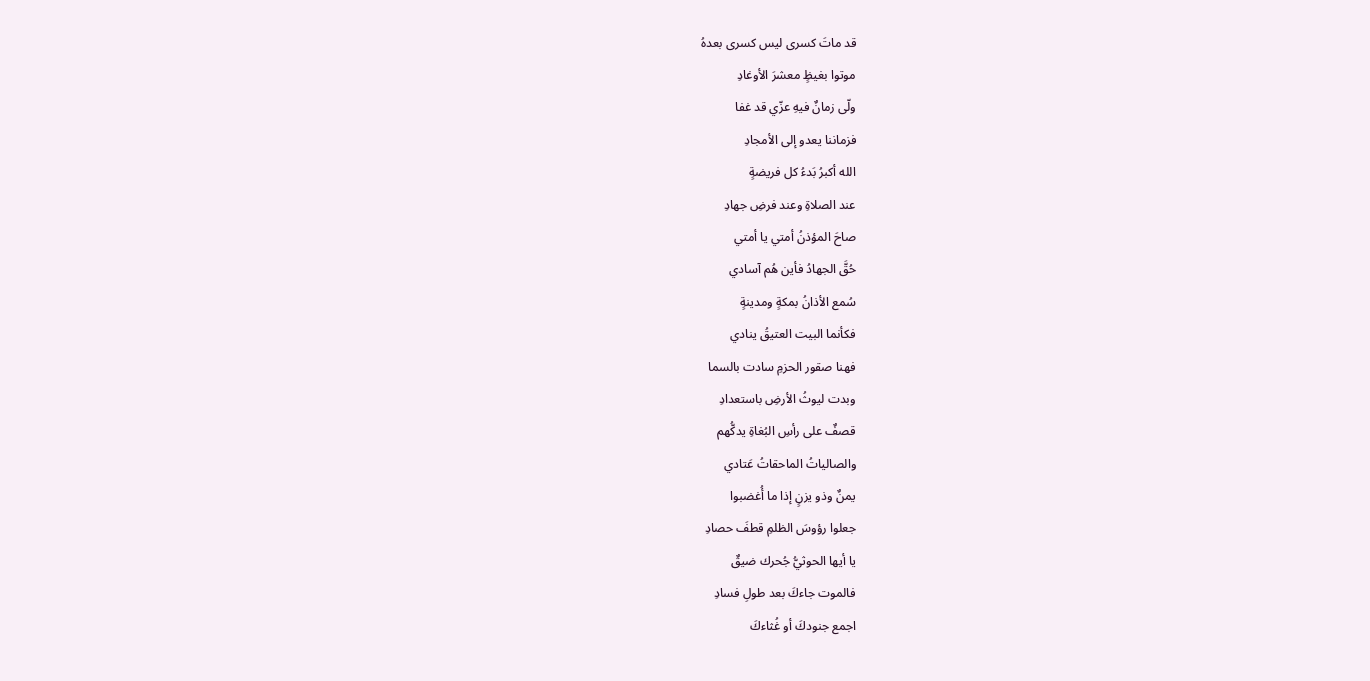قد ماتَ كسرى ليس كسرى بعدهُ
موتوا بغيظٍ معشرَ الأوغادِ
ولّى زمانٌ فيهِ عزّي قد غفا
فزماننا يعدو إلى الأمجادِ
الله أكبرُ بَدءُ كل فريضةٍ
عند الصلاةِ وعند فرضِ جهادِ
صاحَ المؤذنُ أمتي يا أمتي
حُقَّ الجهادُ فأين هُم آسادي
سُمع الأذانُ بمكةٍ ومدينةٍ
فكأنما البيت العتيقُ ينادي
فهنا صقور الحزمِ سادت بالسما
وبدت ليوثُ الأرضِ باستعدادِ
قصفٌ على رأسِ البُغاةِ يدكُّهم
والصالياتُ الماحقاتُ عَتادي
يمنٌ وذو يزنٍ إذا ما أُغضبوا
جعلوا رؤوسَ الظلمِ قطفَ حصادِ
يا أيها الحوثيُّ جُحرك ضيقٌ
فالموت جاءكَ بعد طولِ فسادِ
اجمع جنودكَ أو غُثاءكَ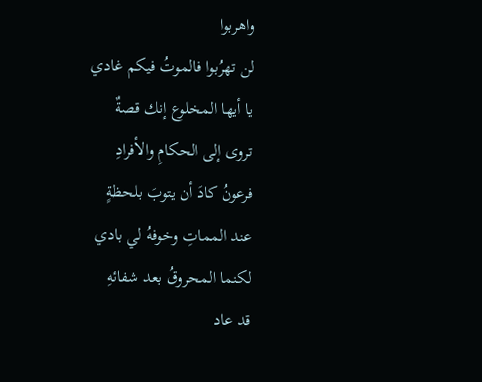واهربوا
لن تهرُبوا فالموتُ فيكم غادي
يا أيها المخلوع إنك قصةٌ
تروى إلى الحكامِ والأفرادِ
فرعونُ كادَ أن يتوبَ بلحظةٍ
عند المماتِ وخوفهُ لي بادي
لكنما المحروقُ بعد شفائهِ
قد عاد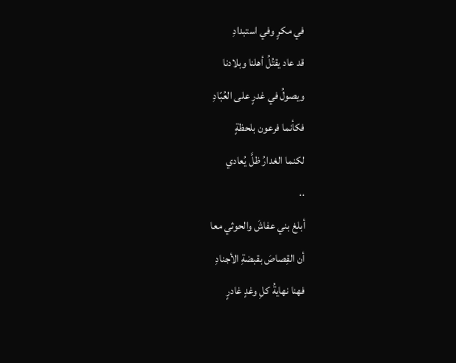في مكرٍ وفي استبدادِ
قد عاد يقتُلُ أهلنا وبلادنا
ويصولُ في غدرٍ على العُبّادِ
فكأنما فرعون بلحظةٍ
لكنما الغدارُ ظلَّ يُعادي
..
أبلغ بني عفاشَ والحوثي معا
أن القِصاصَ بقبضةِ الأجنادِ
فهنا نهايةُ كلِ وغدٍ غادرٍ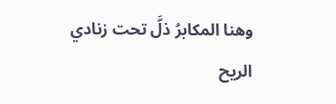وهنا المكابرُ ذلَّ تحت زنادي
الريح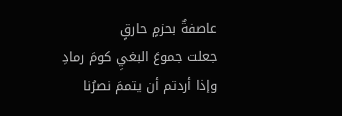عاصفةٌ بحزمٍ حارقٍ
جعلت جموعَ البغيِ كومَ رمادِ
وإذا أردتم أن يتممَ نصرُنا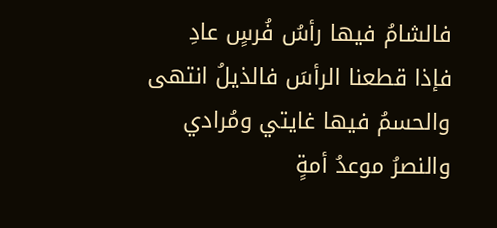فالشامُ فيها رأسُ فُرسٍ عادِ
فإذا قطعنا الرأسَ فالذيلُ انتهى
والحسمُ فيها غايتي ومُرادي
والنصرُ موعدُ أمةٍ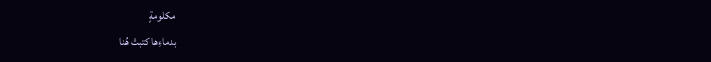مكلومةٍ
بدماءِها كتبتْ هُنا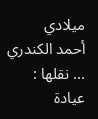ميلادي
أحمد الكندري ... نقلها : عيادة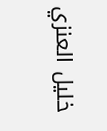خليل العنزي